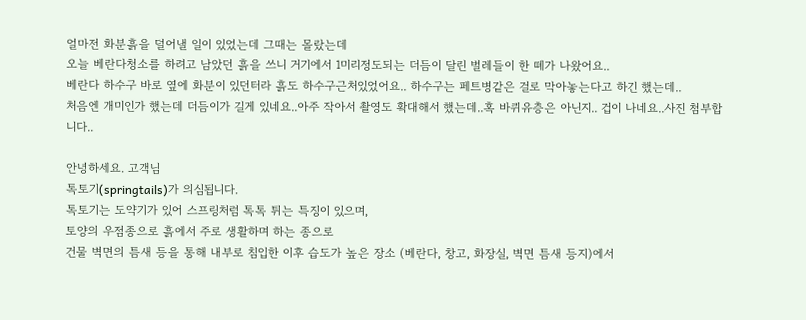얼마전 화분흙을 덜어낼 일이 있었는데 그때는 몰랐는데
오늘 베란다청소를 하려고 남았던 흙을 쓰니 거기에서 1미리정도되는 더듬이 달린 벌레들이 한 뗴가 나왔어요..
베란다 하수구 바로 옆에 화분이 있던터라 흙도 하수구근처있었어요.. 하수구는 페트병같은 걸로 막아놓는다고 하긴 했는데..
처음엔 개미인가 했는데 더듬이가 길게 있네요..아주 작아서 촬영도 확대해서 했는데..혹 바퀴유층은 아닌지.. 겁이 나네요..사진 첨부합니다..

안녕하세요. 고객님
톡토기(springtails)가 의심됩니다.
톡토기는 도약기가 있어 스프링처럼 톡톡 튀는 특징이 있으며,
토양의 우점종으로 흙에서 주로 생활하며 하는 종으로
건물 벽면의 틈새 등을 통해 내부로 침입한 이후 습도가 높은 장소 (베란다, 창고, 화장실, 벽면 틈새 등지)에서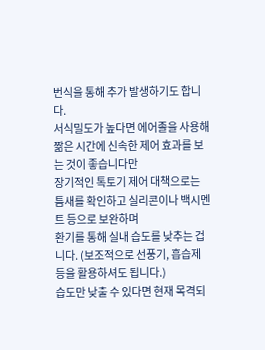번식을 통해 추가 발생하기도 합니다.
서식밀도가 높다면 에어졸을 사용해 짦은 시간에 신속한 제어 효과를 보는 것이 좋습니다만
장기적인 톡토기 제어 대책으로는 틈새를 확인하고 실리콘이나 백시멘트 등으로 보완하며
환기를 통해 실내 습도를 낮추는 겁니다. (보조적으로 선풍기, 흡습제 등을 활용하셔도 됩니다.)
습도만 낮출 수 있다면 현재 목격되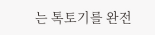는 톡토기를 완전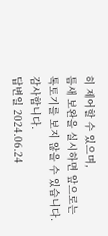히 제어할 수 있으며,
틈새 보완을 실시하면 앞으로는 톡토기를 보지 않을 수 있습니다.
감사합니다.
답변일 2024.06.24